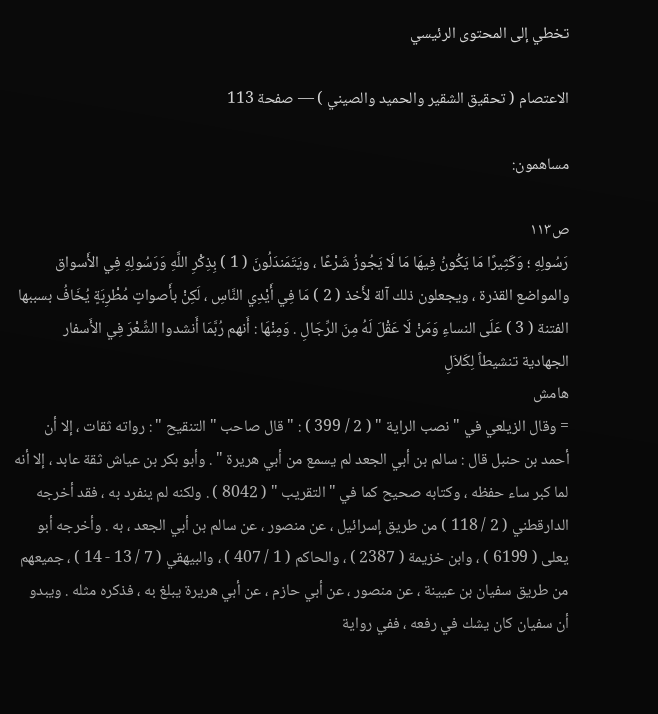تخطي إلى المحتوى الرئيسي

الاعتصام ( تحقيق الشقير والحميد والصيني ) — صفحة 113

مساهمون:

ص١١٣
رَسُولِهِ ؛ وَكَثِيرًا مَا يَكُونُ فِيهَا مَا لَا يَجُوزُ شَرْعًا ، ويَتَمَندَلُونَ ( 1 ) بِذِكْرِ اللَّهِ وَرَسُولِهِ فِي الأَسواق والمواضع القذرة ، ويجعلون ذلك آلة لأَخذ ( 2 ) مَا فِي أَيْدِي النَّاسِ ، لَكِنْ بأَصواتٍ مُطْرِبَةٍ يُخَافُ بسببها الفتنة ( 3 ) عَلَى النساءِ وَمَنْ لَا عَقْلَ لَهُ مِنَ الرِّجَالِ . وَمِنْهَا : أَنهم رُبَّمَا أَنشدوا الشِّعْرَ فِي الأَسفار الجهادية تنشيطاً لِكَلاَلِ
هامش
= وقال الزيلعي في " نصب الراية " ( 2 / 399 ) : " قال صاحب " التنقيح " : رواته ثقات ، إلا أن أحمد بن حنبل قال : سالم بن أبي الجعد لم يسمع من أبي هريرة " . وأبو بكر بن عياش ثقة عابد ، إلا أنه لما كبر ساء حفظه ، وكتابه صحيح كما في " التقريب " ( 8042 ) . ولكنه لم ينفرد به ، فقد أخرجه الدارقطني ( 2 / 118 ) من طريق إسرائيل ، عن منصور ، عن سالم بن أبي الجعد ، به . وأخرجه أبو يعلى ( 6199 ) ، وابن خزيمة ( 2387 ) ، والحاكم ( 1 / 407 ) ، والبيهقي ( 7 / 13 - 14 ) ، جميعهم من طريق سفيان بن عيينة ، عن منصور ، عن أبي حازم ، عن أبي هريرة يبلغ به ، فذكره مثله . ويبدو أن سفيان كان يشك في رفعه ، ففي رواية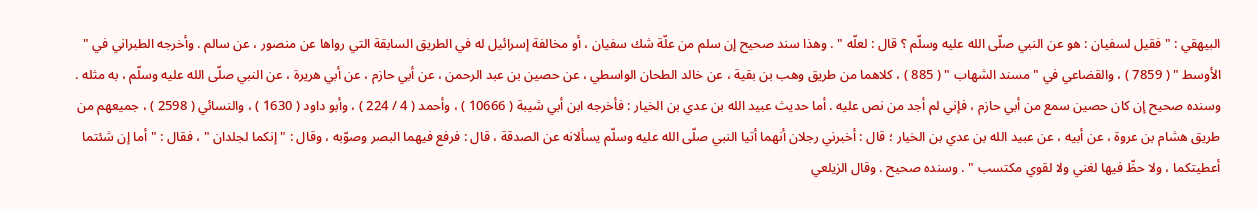البيهقي : " فقيل لسفيان : هو عن النبي صلّى الله عليه وسلّم ؟ قال : لعلّه " . وهذا سند صحيح إن سلم من علّة شك سفيان ، أو مخالفة إسرائيل له في الطريق السابقة التي رواها عن منصور ، عن سالم . وأخرجه الطبراني في " الأوسط " ( 7859 ) ، والقضاعي في " مسند الشهاب " ( 885 ) ، كلاهما من طريق وهب بن بقية ، عن خالد الطحان الواسطي ، عن حصين بن عبد الرحمن ، عن أبي حازم ، عن أبي هريرة ، عن النبي صلّى الله عليه وسلّم ، به مثله . وسنده صحيح إن كان حصين سمع من أبي حازم ، فإني لم أجد من نص عليه . أما حديث عبيد الله بن عدي بن الخيار : فأخرجه ابن أبي شيبة ( 10666 ) ، وأحمد ( 4 / 224 ) ، وأبو داود ( 1630 ) ، والنسائي ( 2598 ) ، جميعهم من طريق هشام بن عروة ، عن أبيه ، عن عبيد الله بن عدي بن الخيار ؛ قال : أخبرني رجلان أنهما أتيا النبي صلّى الله عليه وسلّم يسألانه عن الصدقة ، قال : فرفع فيهما البصر وصوّبه ، وقال : " إنكما لجلدان " ، فقال : " أما إن شئتما أعطيتكما ، ولا حظّ فيها لغني ولا لقوي مكتسب " . وسنده صحيح . وقال الزيلعي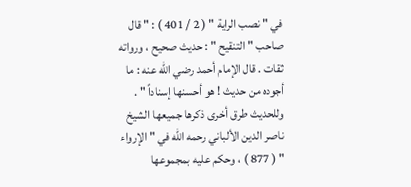في " نصب الراية " ( 2 / 401 ) : " قال صاحب " التنقيح " : حديث صحيح ، ورواته ثقات . قال الإمام أحمد رضي الله عنه : ما أجوده من حديث ! هو أحسنها إسناداً " . وللحديث طرق أخرى ذكرها جميعها الشيخ ناصر الدين الألباني رحمه الله في " الإرواء " ( 877 ) ، وحكم عليه بمجموعها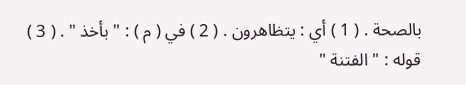بالصحة . ( 1 ) أي : يتظاهرون . ( 2 ) في ( م ) : " بأخذ " . ( 3 ) قوله : " الفتنة "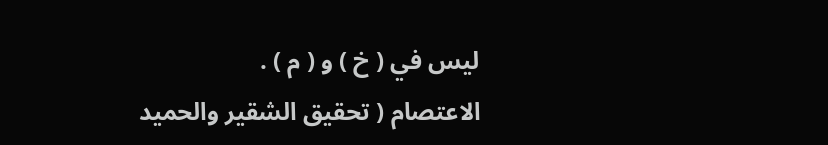ليس في ( خ ) و ( م ) .
الاعتصام ( تحقيق الشقير والحميد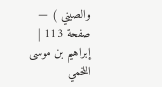والصيني ) — صفحة 113 | إبراهيم بن موسى اللخمي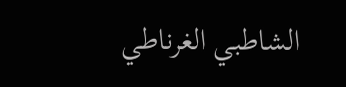الشاطبي الغرناطي